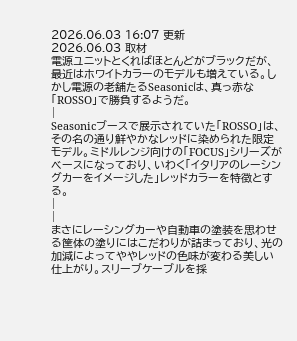2026.06.03 16:07 更新
2026.06.03 取材
電源ユニットとくればほとんどがブラックだが、最近はホワイトカラーのモデルも増えている。しかし電源の老舗たるSeasonicは、真っ赤な「ROSSO」で勝負するようだ。
|
Seasonicブースで展示されていた「ROSSO」は、その名の通り鮮やかなレッドに染められた限定モデル。ミドルレンジ向けの「FOCUS」シリーズがベースになっており、いわく「イタリアのレーシングカーをイメージした」レッドカラーを特徴とする。
|
|
まさにレーシングカーや自動車の塗装を思わせる筐体の塗りにはこだわりが詰まっており、光の加減によってややレッドの色味が変わる美しい仕上がり。スリーブケーブルを採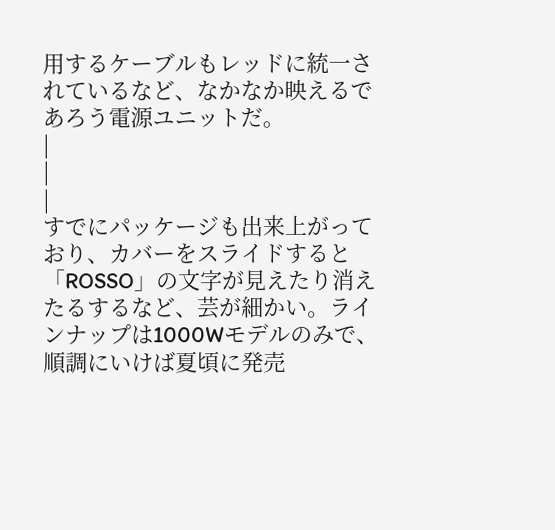用するケーブルもレッドに統一されているなど、なかなか映えるであろう電源ユニットだ。
|
|
|
すでにパッケージも出来上がっており、カバーをスライドすると「ROSSO」の文字が見えたり消えたるするなど、芸が細かい。ラインナップは1000Wモデルのみで、順調にいけば夏頃に発売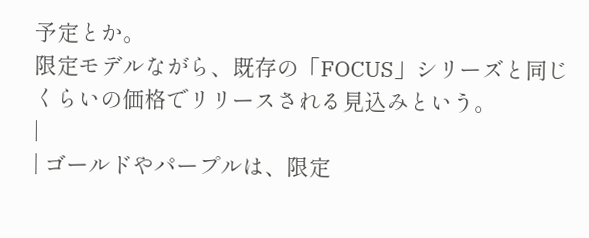予定とか。
限定モデルながら、既存の「FOCUS」シリーズと同じくらいの価格でリリースされる見込みという。
|
| ゴールドやパープルは、限定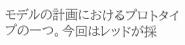モデルの計画におけるプロトタイプの一つ。今回はレッドが採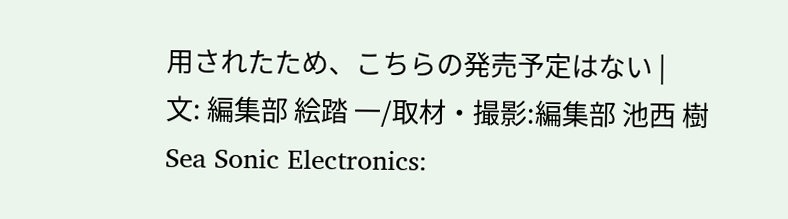用されたため、こちらの発売予定はない |
文: 編集部 絵踏 一/取材・撮影:編集部 池西 樹
Sea Sonic Electronics: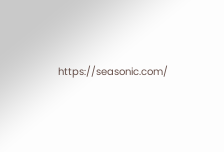https://seasonic.com/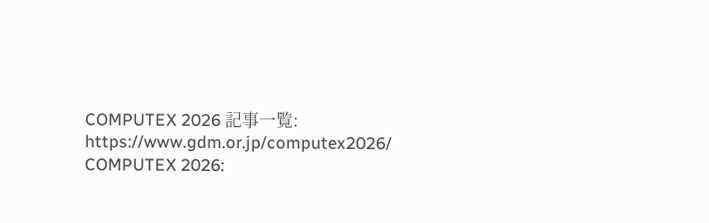COMPUTEX 2026 記事一覧: https://www.gdm.or.jp/computex2026/
COMPUTEX 2026: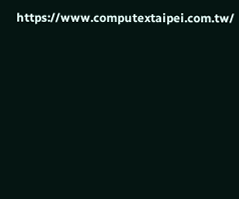https://www.computextaipei.com.tw/